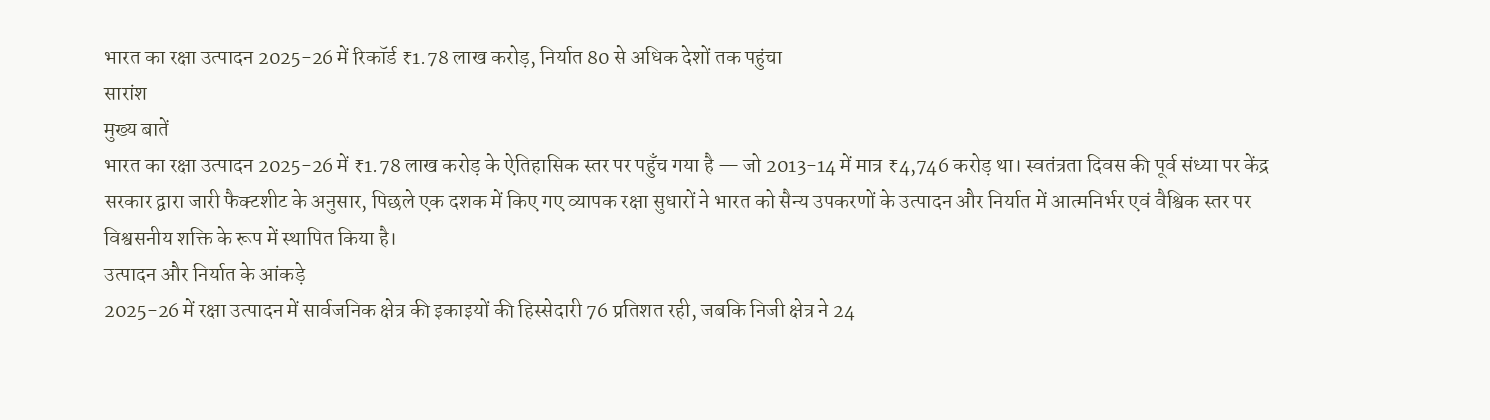भारत का रक्षा उत्पादन 2025-26 में रिकॉर्ड ₹1.78 लाख करोड़, निर्यात 80 से अधिक देशों तक पहुंचा
सारांश
मुख्य बातें
भारत का रक्षा उत्पादन 2025-26 में ₹1.78 लाख करोड़ के ऐतिहासिक स्तर पर पहुँच गया है — जो 2013-14 में मात्र ₹4,746 करोड़ था। स्वतंत्रता दिवस की पूर्व संध्या पर केंद्र सरकार द्वारा जारी फैक्टशीट के अनुसार, पिछले एक दशक में किए गए व्यापक रक्षा सुधारों ने भारत को सैन्य उपकरणों के उत्पादन और निर्यात में आत्मनिर्भर एवं वैश्विक स्तर पर विश्वसनीय शक्ति के रूप में स्थापित किया है।
उत्पादन और निर्यात के आंकड़े
2025-26 में रक्षा उत्पादन में सार्वजनिक क्षेत्र की इकाइयों की हिस्सेदारी 76 प्रतिशत रही, जबकि निजी क्षेत्र ने 24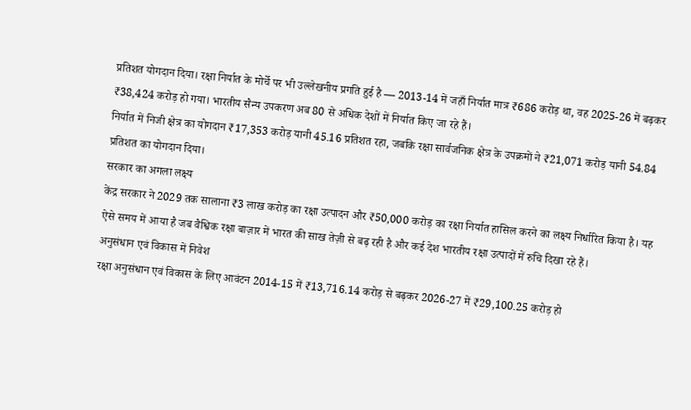प्रतिशत योगदान दिया। रक्षा निर्यात के मोर्चे पर भी उल्लेखनीय प्रगति हुई है — 2013-14 में जहाँ निर्यात मात्र ₹686 करोड़ था, वह 2025-26 में बढ़कर ₹38,424 करोड़ हो गया। भारतीय सैन्य उपकरण अब 80 से अधिक देशों में निर्यात किए जा रहे हैं।
निर्यात में निजी क्षेत्र का योगदान ₹17,353 करोड़ यानी 45.16 प्रतिशत रहा, जबकि रक्षा सार्वजनिक क्षेत्र के उपक्रमों ने ₹21,071 करोड़ यानी 54.84 प्रतिशत का योगदान दिया।
सरकार का अगला लक्ष्य
केंद्र सरकार ने 2029 तक सालाना ₹3 लाख करोड़ का रक्षा उत्पादन और ₹50,000 करोड़ का रक्षा निर्यात हासिल करने का लक्ष्य निर्धारित किया है। यह ऐसे समय में आया है जब वैश्विक रक्षा बाज़ार में भारत की साख तेज़ी से बढ़ रही है और कई देश भारतीय रक्षा उत्पादों में रुचि दिखा रहे हैं।
अनुसंधान एवं विकास में निवेश
रक्षा अनुसंधान एवं विकास के लिए आवंटन 2014-15 में ₹13,716.14 करोड़ से बढ़कर 2026-27 में ₹29,100.25 करोड़ हो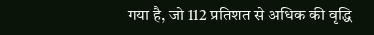गया है, जो 112 प्रतिशत से अधिक की वृद्धि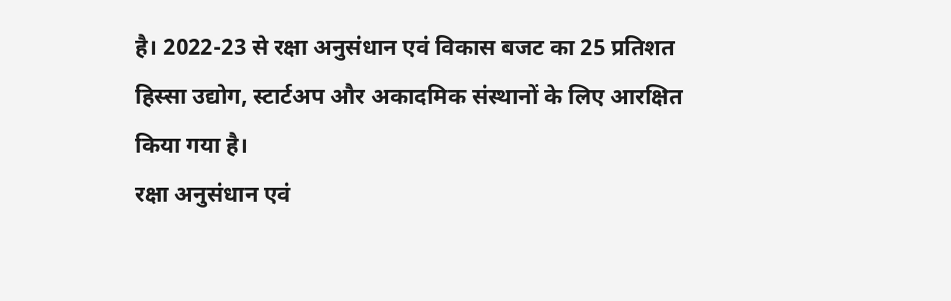है। 2022-23 से रक्षा अनुसंधान एवं विकास बजट का 25 प्रतिशत हिस्सा उद्योग, स्टार्टअप और अकादमिक संस्थानों के लिए आरक्षित किया गया है।
रक्षा अनुसंधान एवं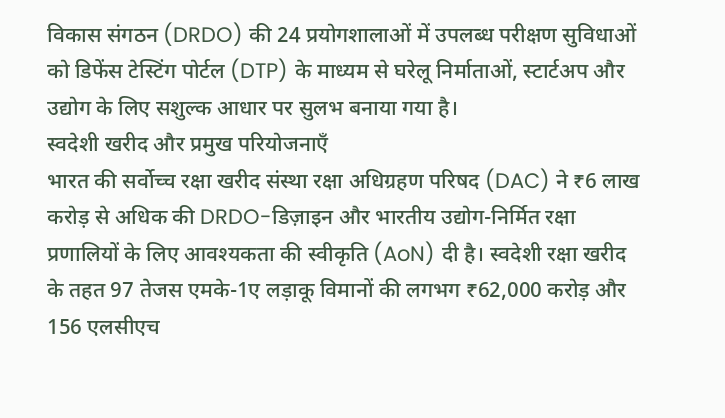विकास संगठन (DRDO) की 24 प्रयोगशालाओं में उपलब्ध परीक्षण सुविधाओं को डिफेंस टेस्टिंग पोर्टल (DTP) के माध्यम से घरेलू निर्माताओं, स्टार्टअप और उद्योग के लिए सशुल्क आधार पर सुलभ बनाया गया है।
स्वदेशी खरीद और प्रमुख परियोजनाएँ
भारत की सर्वोच्च रक्षा खरीद संस्था रक्षा अधिग्रहण परिषद (DAC) ने ₹6 लाख करोड़ से अधिक की DRDO-डिज़ाइन और भारतीय उद्योग-निर्मित रक्षा प्रणालियों के लिए आवश्यकता की स्वीकृति (AoN) दी है। स्वदेशी रक्षा खरीद के तहत 97 तेजस एमके-1ए लड़ाकू विमानों की लगभग ₹62,000 करोड़ और 156 एलसीएच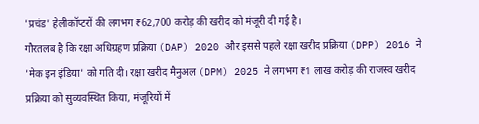'प्रचंड' हेलीकॉप्टरों की लगभग ₹62,700 करोड़ की खरीद को मंजूरी दी गई है।
गौरतलब है कि रक्षा अधिग्रहण प्रक्रिया (DAP) 2020 और इससे पहले रक्षा खरीद प्रक्रिया (DPP) 2016 ने 'मेक इन इंडिया' को गति दी। रक्षा खरीद मैनुअल (DPM) 2025 ने लगभग ₹1 लाख करोड़ की राजस्व खरीद प्रक्रिया को सुव्यवस्थित किया, मंजूरियों में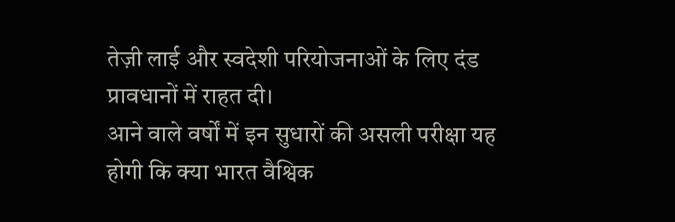तेज़ी लाई और स्वदेशी परियोजनाओं के लिए दंड प्रावधानों में राहत दी।
आने वाले वर्षों में इन सुधारों की असली परीक्षा यह होगी कि क्या भारत वैश्विक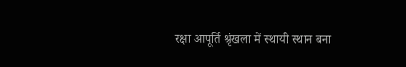रक्षा आपूर्ति श्रृंखला में स्थायी स्थान बना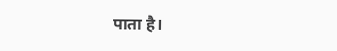पाता है।